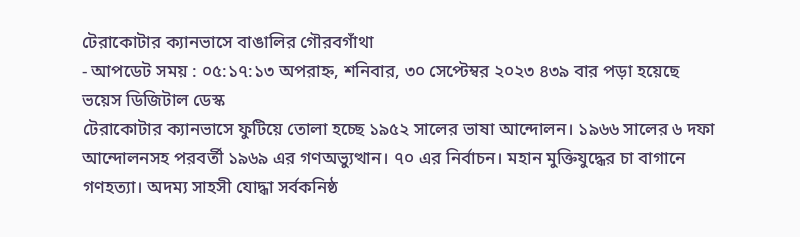টেরাকোটার ক্যানভাসে বাঙালির গৌরবগাঁথা
- আপডেট সময় : ০৫:১৭:১৩ অপরাহ্ন, শনিবার, ৩০ সেপ্টেম্বর ২০২৩ ৪৩৯ বার পড়া হয়েছে
ভয়েস ডিজিটাল ডেস্ক
টেরাকোটার ক্যানভাসে ফুটিয়ে তোলা হচ্ছে ১৯৫২ সালের ভাষা আন্দোলন। ১৯৬৬ সালের ৬ দফা আন্দোলনসহ পরবর্তী ১৯৬৯ এর গণঅভ্যুত্থান। ৭০ এর নির্বাচন। মহান মুক্তিযুদ্ধের চা বাগানে গণহত্যা। অদম্য সাহসী যোদ্ধা সর্বকনিষ্ঠ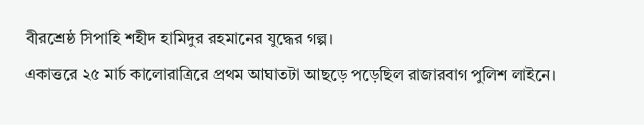বীরশ্রেষ্ঠ সিপাহি শহীদ হামিদুর রহমানের যুদ্ধের গল্প।
একাত্তরে ২৫ মার্চ কালোরাত্রিরে প্রথম আঘাতটা আছড়ে পড়েছিল রাজারবাগ পুলিশ লাইনে।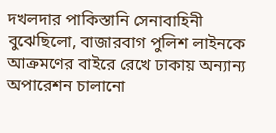দখলদার পাকিস্তানি সেনাবাহিনী বুঝেছিলো, বাজারবাগ পুলিশ লাইনকে আক্রমণের বাইরে রেখে ঢাকায় অন্যান্য অপারেশন চালানো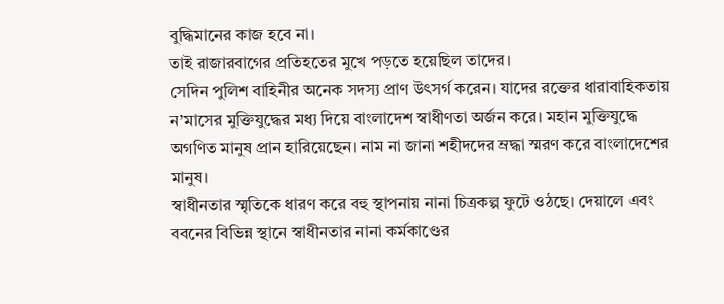বুদ্ধিমানের কাজ হবে না।
তাই রাজারবাগের প্রতিহতের মুখে পড়তে হয়েছিল তাদের।
সেদিন পুলিশ বাহিনীর অনেক সদস্য প্রাণ উৎসর্গ করেন। যাদের রক্তের ধারাবাহিকতায় ন’মাসের মুক্তিযুদ্ধের মধ্য দিয়ে বাংলাদেশ স্বাধীণতা অর্জন করে। মহান মুক্তিযুদ্ধে অগণিত মানুষ প্রান হারিয়েছেন। নাম না জানা শহীদদের ম্রদ্ধা স্মরণ করে বাংলাদেশের মানুষ।
স্বাধীনতার স্মৃতিকে ধারণ করে বহু স্থাপনায় নানা চিত্রকল্প ফুটে ওঠছে। দেয়ালে এবং ববনের বিভিন্ন স্থানে স্বাধীনতার নানা কর্মকাণ্ডের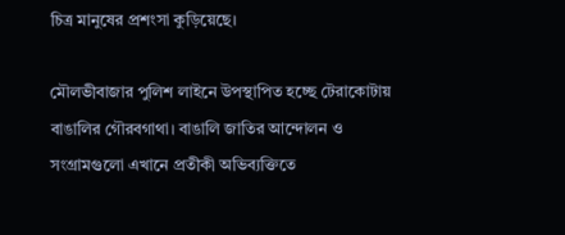চিত্র মানুষের প্রশংসা কুড়িয়েছে।

মৌলভীবাজার পুলিশ লাইনে উপস্থাপিত হচ্ছে টেরাকোটায় বাঙালির গৌরবগাথা। বাঙালি জাতির আন্দোলন ও সংগ্রামগুলো এখানে প্রতীকী অভিব্যক্তিতে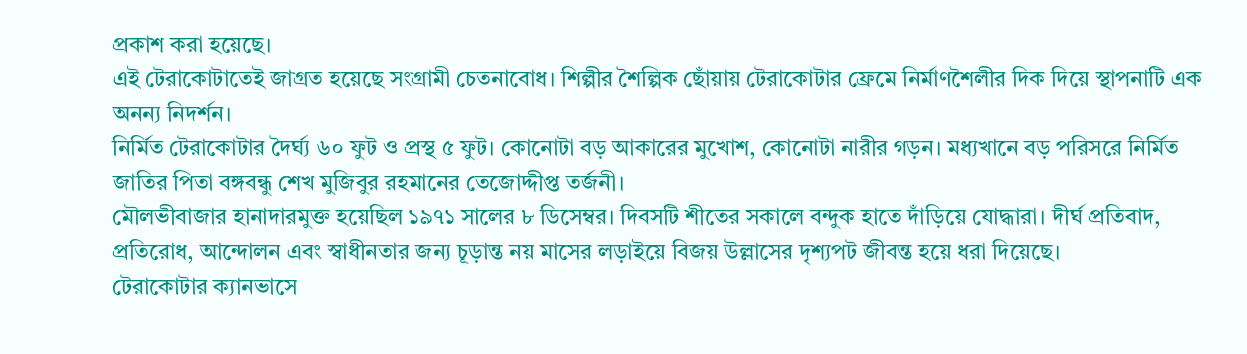প্রকাশ করা হয়েছে।
এই টেরাকোটাতেই জাগ্রত হয়েছে সংগ্রামী চেতনাবোধ। শিল্পীর শৈল্পিক ছোঁয়ায় টেরাকোটার ফ্রেমে নির্মাণশৈলীর দিক দিয়ে স্থাপনাটি এক অনন্য নিদর্শন।
নির্মিত টেরাকোটার দৈর্ঘ্য ৬০ ফুট ও প্রস্থ ৫ ফুট। কোনোটা বড় আকারের মুখোশ, কোনোটা নারীর গড়ন। মধ্যখানে বড় পরিসরে নির্মিত জাতির পিতা বঙ্গবন্ধু শেখ মুজিবুর রহমানের তেজোদ্দীপ্ত তর্জনী।
মৌলভীবাজার হানাদারমুক্ত হয়েছিল ১৯৭১ সালের ৮ ডিসেম্বর। দিবসটি শীতের সকালে বন্দুক হাতে দাঁড়িয়ে যোদ্ধারা। দীর্ঘ প্রতিবাদ, প্রতিরোধ, আন্দোলন এবং স্বাধীনতার জন্য চূড়ান্ত নয় মাসের লড়াইয়ে বিজয় উল্লাসের দৃশ্যপট জীবন্ত হয়ে ধরা দিয়েছে।
টেরাকোটার ক্যানভাসে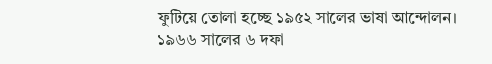ফুটিয়ে তোলা হচ্ছে ১৯৫২ সালের ভাষা আন্দোলন। ১৯৬৬ সালের ৬ দফা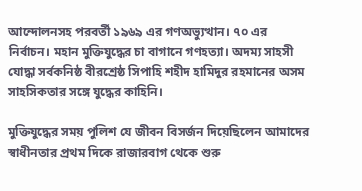আন্দোলনসহ পরবর্তী ১৯৬৯ এর গণঅভ্যুত্থান। ৭০ এর নির্বাচন। মহান মুক্তিযুদ্ধের চা বাগানে গণহত্যা। অদম্য সাহসী যোদ্ধা সর্বকনিষ্ঠ বীরশ্রেষ্ঠ সিপাহি শহীদ হামিদুর রহমানের অসম সাহসিকতার সঙ্গে যুদ্ধের কাহিনি।

মুক্তিযুদ্ধের সময় পুলিশ যে জীবন বিসর্জন দিয়েছিলেন আমাদের স্বাধীনতার প্রথম দিকে রাজারবাগ থেকে শুরু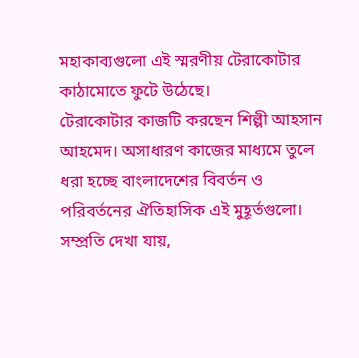মহাকাব্যগুলো এই স্মরণীয় টেরাকোটার কাঠামোতে ফুটে উঠেছে।
টেরাকোটার কাজটি করছেন শিল্পী আহসান আহমেদ। অসাধারণ কাজের মাধ্যমে তুলে ধরা হচ্ছে বাংলাদেশের বিবর্তন ও পরিবর্তনের ঐতিহাসিক এই মুহূর্তগুলো।
সম্প্রতি দেখা যায়,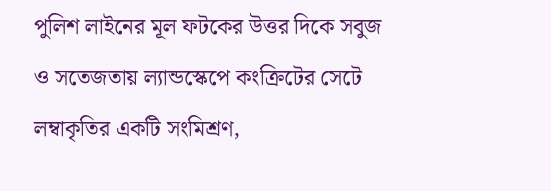পুলিশ লাইনের মূল ফটকের উত্তর দিকে সবুজ ও সতেজতায় ল্যান্ডস্কেপে কংক্রিটের সেটে লম্বাকৃতির একটি সংমিশ্রণ,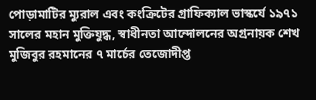পোড়ামাটির ম্যুরাল এবং কংক্রিটের গ্রাফিক্যাল ভাস্কর্যে ১৯৭১ সালের মহান মুক্তিযুদ্ধ, স্বাধীনতা আন্দোলনের অগ্রনায়ক শেখ মুজিবুর রহমানের ৭ মার্চের তেজোদীপ্ত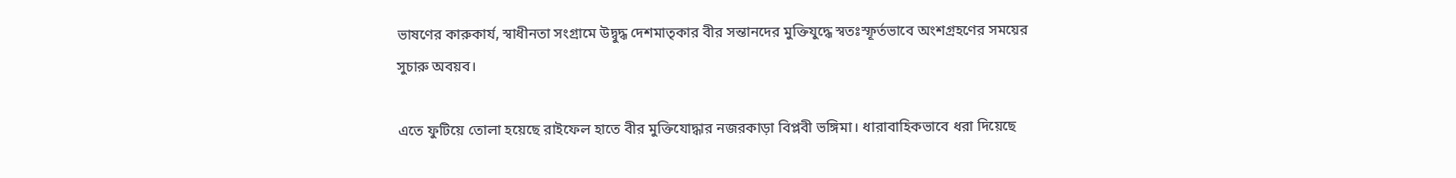ভাষণের কারুকার্য, স্বাধীনতা সংগ্রামে উদ্বুদ্ধ দেশমাতৃকার বীর সন্তানদের মুক্তিযুদ্ধে স্বতঃস্ফূর্তভাবে অংশগ্রহণের সময়ের সুচারু অবয়ব।

এতে ফুটিয়ে তোলা হয়েছে রাইফেল হাতে বীর মুক্তিযোদ্ধার নজরকাড়া বিপ্লবী ভঙ্গিমা। ধারাবাহিকভাবে ধরা দিয়েছে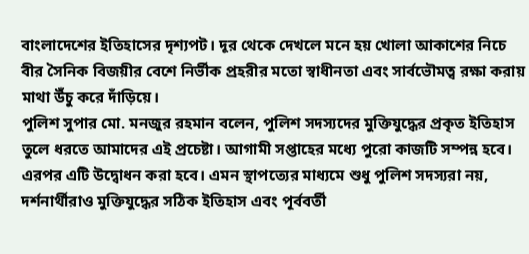বাংলাদেশের ইতিহাসের দৃশ্যপট। দূর থেকে দেখলে মনে হয় খোলা আকাশের নিচে বীর সৈনিক বিজয়ীর বেশে নির্ভীক প্রহরীর মতো স্বাধীনতা এবং সার্বভৌমত্ব রক্ষা করায় মাথা উঁচু করে দাঁড়িয়ে।
পুলিশ সুপার মো. মনজুর রহমান বলেন, পুলিশ সদস্যদের মুক্তিযুদ্ধের প্রকৃত ইতিহাস তুলে ধরতে আমাদের এই প্রচেষ্টা। আগামী সপ্তাহের মধ্যে পুরো কাজটি সম্পন্ন হবে। এরপর এটি উদ্বোধন করা হবে। এমন স্থাপত্যের মাধ্যমে শুধু পুলিশ সদস্যরা নয়, দর্শনার্থীরাও মুক্তিযুদ্ধের সঠিক ইতিহাস এবং পূর্ববর্তী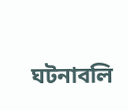ঘটনাবলি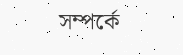সম্পর্কে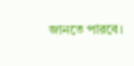জানতে পারবে।